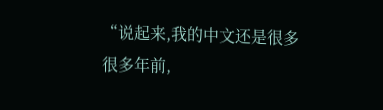“说起来,我的中文还是很多很多年前,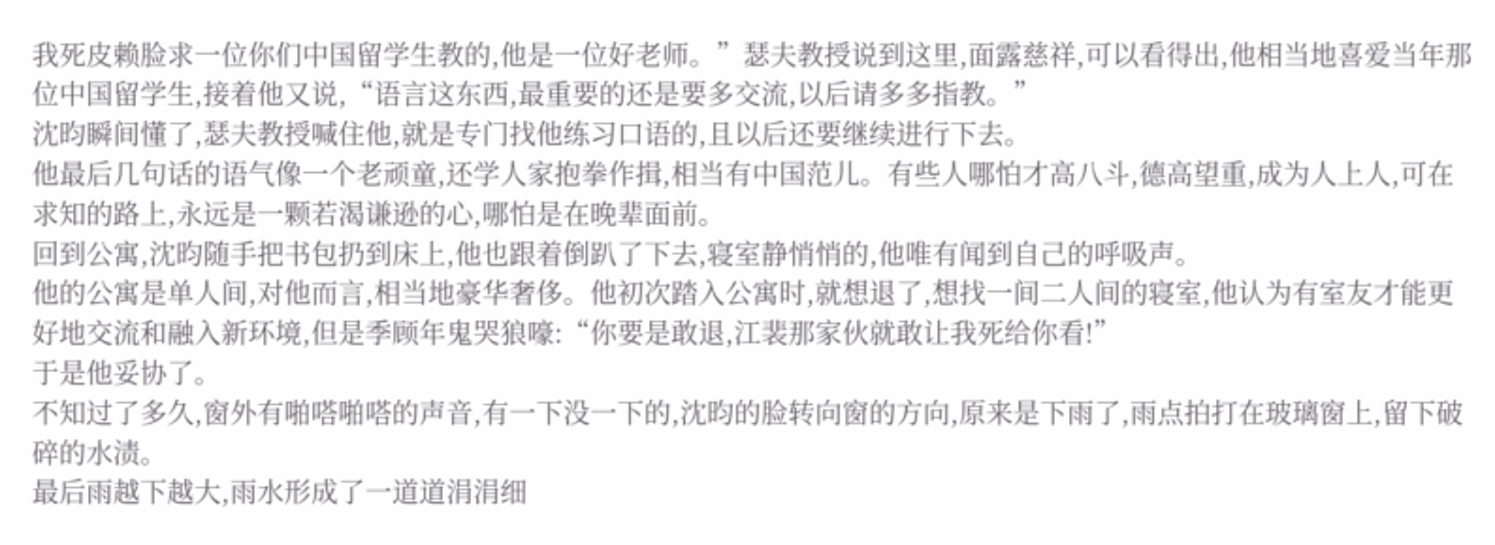我死皮赖脸求一位你们中国留学生教的,他是一位好老师。”瑟夫教授说到这里,面露慈祥,可以看得出,他相当地喜爱当年那位中国留学生,接着他又说,“语言这东西,最重要的还是要多交流,以后请多多指教。”
沈昀瞬间懂了,瑟夫教授喊住他,就是专门找他练习口语的,且以后还要继续进行下去。
他最后几句话的语气像一个老顽童,还学人家抱拳作揖,相当有中国范儿。有些人哪怕才高八斗,德高望重,成为人上人,可在求知的路上,永远是一颗若渴谦逊的心,哪怕是在晚辈面前。
回到公寓,沈昀随手把书包扔到床上,他也跟着倒趴了下去,寝室静悄悄的,他唯有闻到自己的呼吸声。
他的公寓是单人间,对他而言,相当地豪华奢侈。他初次踏入公寓时,就想退了,想找一间二人间的寝室,他认为有室友才能更好地交流和融入新环境,但是季顾年鬼哭狼嚎:“你要是敢退,江裴那家伙就敢让我死给你看!”
于是他妥协了。
不知过了多久,窗外有啪嗒啪嗒的声音,有一下没一下的,沈昀的脸转向窗的方向,原来是下雨了,雨点拍打在玻璃窗上,留下破碎的水渍。
最后雨越下越大,雨水形成了一道道涓涓细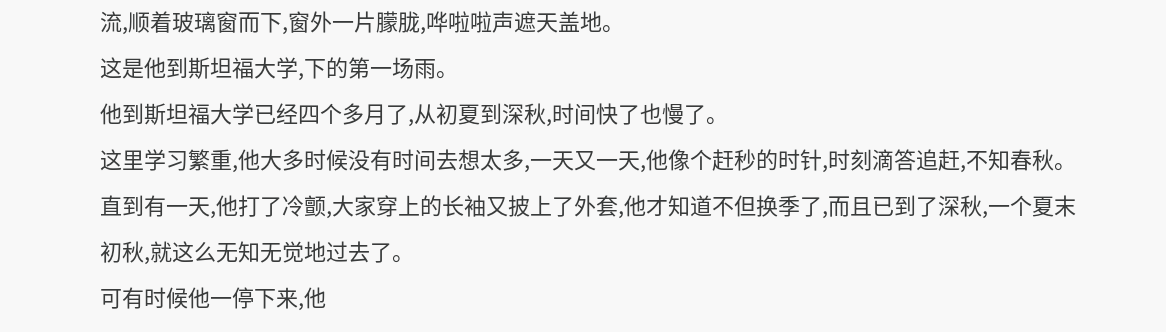流,顺着玻璃窗而下,窗外一片朦胧,哗啦啦声遮天盖地。
这是他到斯坦福大学,下的第一场雨。
他到斯坦福大学已经四个多月了,从初夏到深秋,时间快了也慢了。
这里学习繁重,他大多时候没有时间去想太多,一天又一天,他像个赶秒的时针,时刻滴答追赶,不知春秋。
直到有一天,他打了冷颤,大家穿上的长袖又披上了外套,他才知道不但换季了,而且已到了深秋,一个夏末初秋,就这么无知无觉地过去了。
可有时候他一停下来,他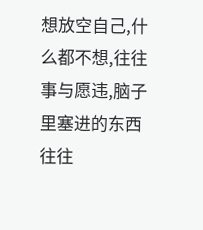想放空自己,什么都不想,往往事与愿违,脑子里塞进的东西往往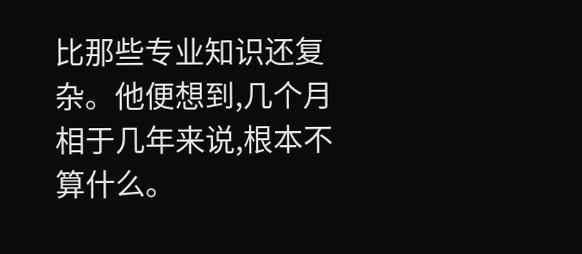比那些专业知识还复杂。他便想到,几个月相于几年来说,根本不算什么。